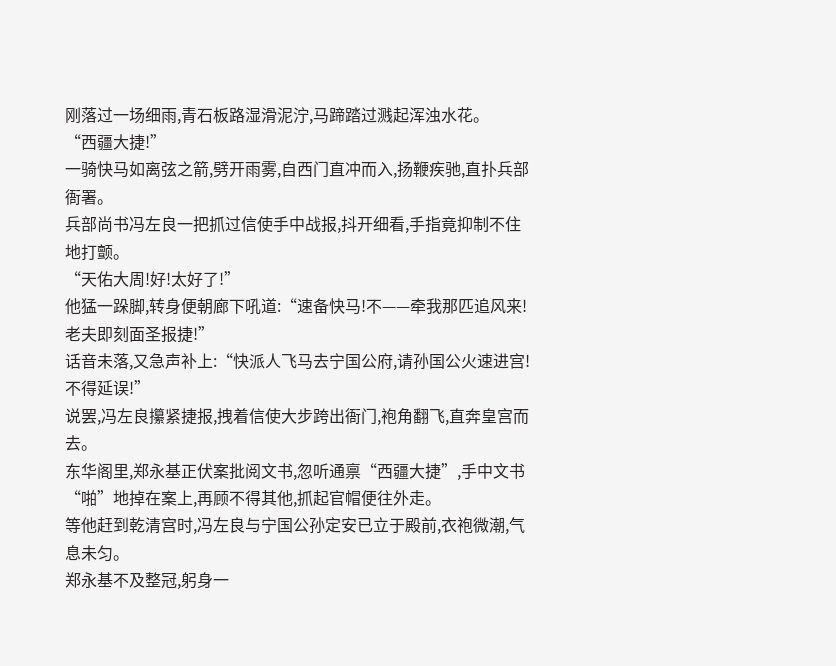刚落过一场细雨,青石板路湿滑泥泞,马蹄踏过溅起浑浊水花。
“西疆大捷!”
一骑快马如离弦之箭,劈开雨雾,自西门直冲而入,扬鞭疾驰,直扑兵部衙署。
兵部尚书冯左良一把抓过信使手中战报,抖开细看,手指竟抑制不住地打颤。
“天佑大周!好!太好了!”
他猛一跺脚,转身便朝廊下吼道:“速备快马!不——牵我那匹追风来!老夫即刻面圣报捷!”
话音未落,又急声补上:“快派人飞马去宁国公府,请孙国公火速进宫!不得延误!”
说罢,冯左良攥紧捷报,拽着信使大步跨出衙门,袍角翻飞,直奔皇宫而去。
东华阁里,郑永基正伏案批阅文书,忽听通禀“西疆大捷”,手中文书“啪”地掉在案上,再顾不得其他,抓起官帽便往外走。
等他赶到乾清宫时,冯左良与宁国公孙定安已立于殿前,衣袍微潮,气息未匀。
郑永基不及整冠,躬身一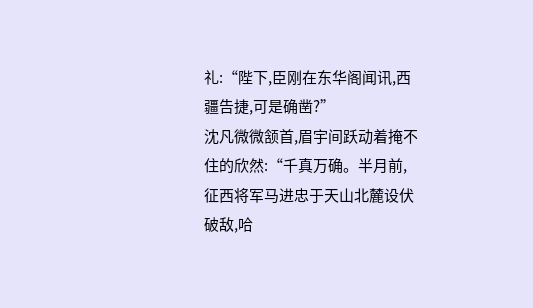礼:“陛下,臣刚在东华阁闻讯,西疆告捷,可是确凿?”
沈凡微微颔首,眉宇间跃动着掩不住的欣然:“千真万确。半月前,征西将军马进忠于天山北麓设伏破敌,哈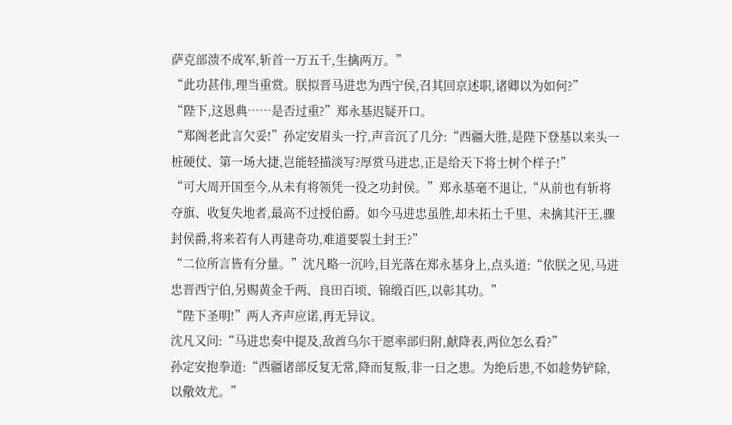萨克部溃不成军,斩首一万五千,生擒两万。”
“此功甚伟,理当重赏。朕拟晋马进忠为西宁侯,召其回京述职,诸卿以为如何?”
“陛下,这恩典……是否过重?”郑永基迟疑开口。
“郑阁老此言欠妥!”孙定安眉头一拧,声音沉了几分:“西疆大胜,是陛下登基以来头一桩硬仗、第一场大捷,岂能轻描淡写?厚赏马进忠,正是给天下将士树个样子!”
“可大周开国至今,从未有将领凭一役之功封侯。”郑永基毫不退让,“从前也有斩将夺旗、收复失地者,最高不过授伯爵。如今马进忠虽胜,却未拓土千里、未擒其汗王,骤封侯爵,将来若有人再建奇功,难道要裂土封王?”
“二位所言皆有分量。”沈凡略一沉吟,目光落在郑永基身上,点头道:“依朕之见,马进忠晋西宁伯,另赐黄金千两、良田百顷、锦缎百匹,以彰其功。”
“陛下圣明!”两人齐声应诺,再无异议。
沈凡又问:“马进忠奏中提及,敌酋乌尔干愿率部归附,献降表,两位怎么看?”
孙定安抱拳道:“西疆诸部反复无常,降而复叛,非一日之患。为绝后患,不如趁势铲除,以儆效尤。”